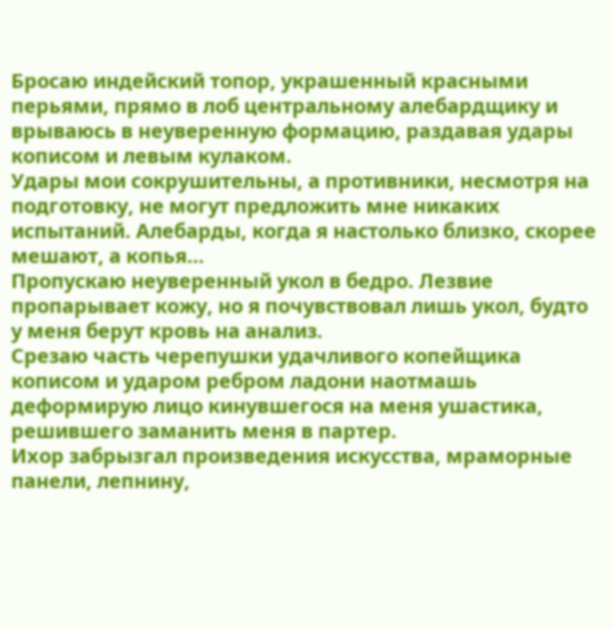Бросаю индейский топор, украшенный красными перьями, прямо в лоб центральному алебардщику и врываюсь в неуверенную формацию, раздавая удары кописом и левым кулаком.
Удары мои сокрушительны, а противники, несмотря на подготовку, не могут предложить мне никаких испытаний. Алебарды, когда я настолько близко, скорее мешают, а копья…
Пропускаю неуверенный укол в бедро. Лезвие пропарывает кожу, но я почувствовал лишь укол, будто у меня берут кровь на анализ.
Срезаю часть черепушки удачливого копейщика кописом и ударом ребром ладони наотмашь деформирую лицо кинувшегося на меня ушастика, решившего заманить меня в партер.
Ихор забрызгал произведения искусства, мраморные панели, лепнину,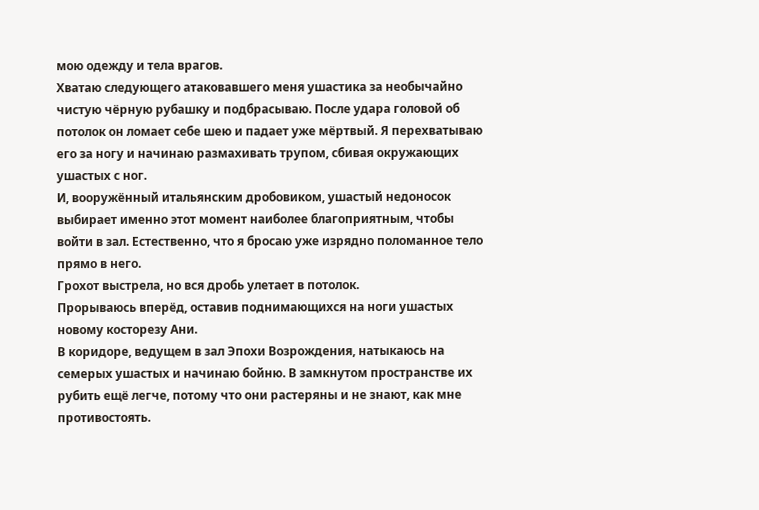мою одежду и тела врагов.
Хватаю следующего атаковавшего меня ушастика за необычайно чистую чёрную рубашку и подбрасываю. После удара головой об потолок он ломает себе шею и падает уже мёртвый. Я перехватываю его за ногу и начинаю размахивать трупом, сбивая окружающих ушастых с ног.
И, вооружённый итальянским дробовиком, ушастый недоносок выбирает именно этот момент наиболее благоприятным, чтобы войти в зал. Естественно, что я бросаю уже изрядно поломанное тело прямо в него.
Грохот выстрела, но вся дробь улетает в потолок.
Прорываюсь вперёд, оставив поднимающихся на ноги ушастых новому косторезу Ани.
В коридоре, ведущем в зал Эпохи Возрождения, натыкаюсь на семерых ушастых и начинаю бойню. В замкнутом пространстве их рубить ещё легче, потому что они растеряны и не знают, как мне противостоять.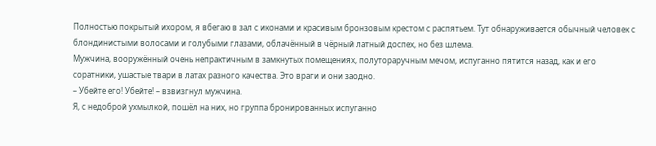Полностью покрытый ихором, я вбегаю в зал с иконами и красивым бронзовым крестом с распятьем. Тут обнаруживается обычный человек с блондинистыми волосами и голубыми глазами, облачённый в чёрный латный доспех, но без шлема.
Мужчина, вооружённый очень непрактичным в замкнутых помещениях, полутораручным мечом, испуганно пятится назад, как и его соратники, ушастые твари в латах разного качества. Это враги и они заодно.
– Убейте его! Убейте! – взвизгнул мужчина.
Я, с недоброй ухмылкой, пошёл на них, но группа бронированных испуганно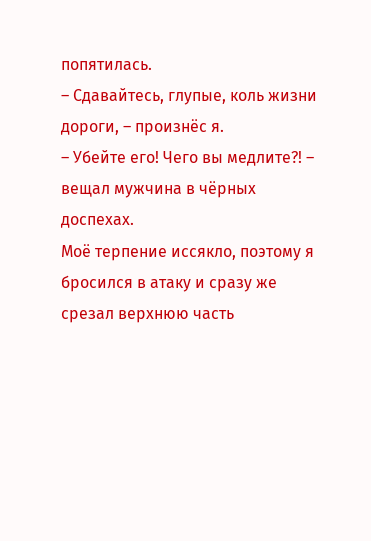попятилась.
– Сдавайтесь, глупые, коль жизни дороги, – произнёс я.
– Убейте его! Чего вы медлите?! – вещал мужчина в чёрных доспехах.
Моё терпение иссякло, поэтому я бросился в атаку и сразу же срезал верхнюю часть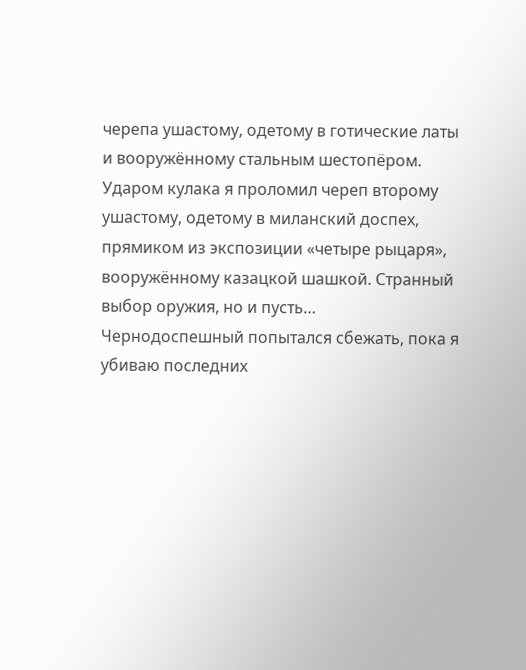черепа ушастому, одетому в готические латы и вооружённому стальным шестопёром.
Ударом кулака я проломил череп второму ушастому, одетому в миланский доспех, прямиком из экспозиции «четыре рыцаря», вооружённому казацкой шашкой. Странный выбор оружия, но и пусть…
Чернодоспешный попытался сбежать, пока я убиваю последних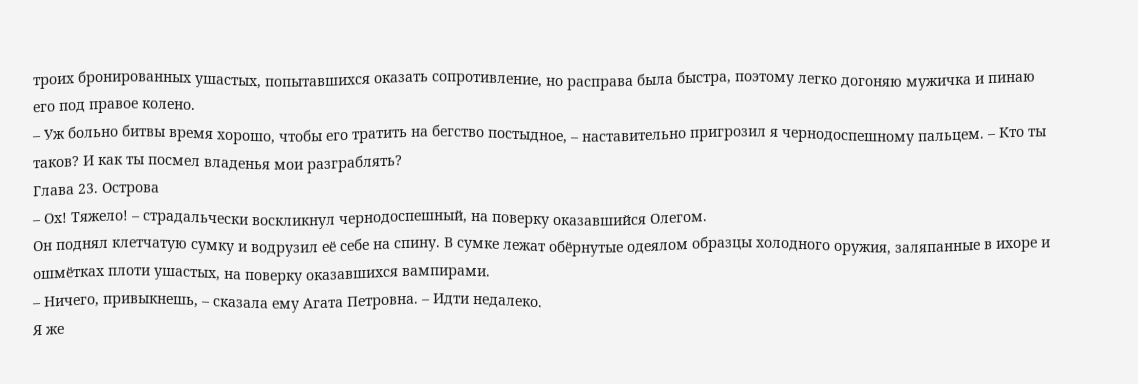троих бронированных ушастых, попытавшихся оказать сопротивление, но расправа была быстра, поэтому легко догоняю мужичка и пинаю его под правое колено.
– Уж больно битвы время хорошо, чтобы его тратить на бегство постыдное, – наставительно пригрозил я чернодоспешному пальцем. – Кто ты таков? И как ты посмел владенья мои разграблять?
Глава 23. Острова
– Ох! Тяжело! – страдальчески воскликнул чернодоспешный, на поверку оказавшийся Олегом.
Он поднял клетчатую сумку и водрузил её себе на спину. В сумке лежат обёрнутые одеялом образцы холодного оружия, заляпанные в ихоре и ошмётках плоти ушастых, на поверку оказавшихся вампирами.
– Ничего, привыкнешь, – сказала ему Агата Петровна. – Идти недалеко.
Я же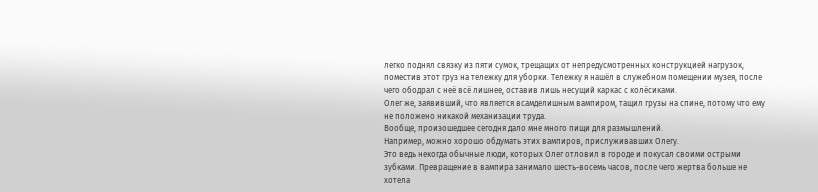легко поднял связку из пяти сумок, трещащих от непредусмотренных конструкцией нагрузок, поместив этот груз на тележку для уборки. Тележку я нашёл в служебном помещении музея, после чего ободрал с неё всё лишнее, оставив лишь несущий каркас с колёсиками.
Олег же, заявивший, что является всамделишным вампиром, тащил грузы на спине, потому что ему не положено никакой механизации труда.
Вообще, произошедшее сегодня дало мне много пищи для размышлений.
Например, можно хорошо обдумать этих вампиров, прислуживавших Олегу.
Это ведь некогда обычные люди, которых Олег отловил в городе и покусал своими острыми зубками. Превращение в вампира занимало шесть-восемь часов, после чего жертва больше не хотела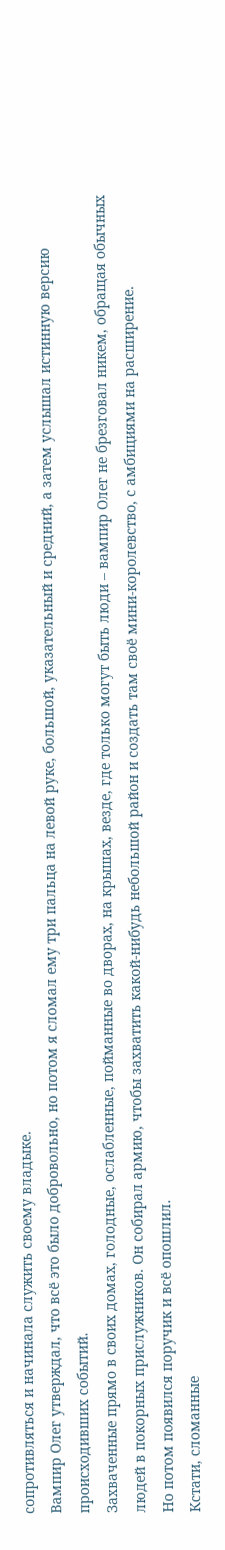сопротивляться и начинала служить своему владыке.
Вампир Олег утверждал, что всё это было добровольно, но потом я сломал ему три пальца на левой руке, большой, указательный и средний, а затем услышал истинную версию происходивших событий.
Захваченные прямо в своих домах, голодные, ослабленные, пойманные во дворах, на крышах, везде, где только могут быть люди – вампир Олег не брезговал никем, обращая обычных людей в покорных прислужников. Он собирал армию, чтобы захватить какой-нибудь небольшой район и создать там своё мини-королевство, с амбициями на расширение.
Но потом появился поручик и всё опошлил.
Кстати, сломанные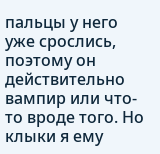пальцы у него уже срослись, поэтому он действительно вампир или что-то вроде того. Но клыки я ему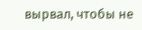вырвал, чтобы не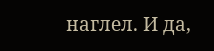наглел. И да,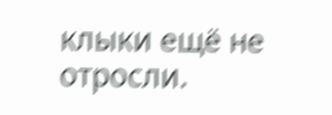клыки ещё не отросли.